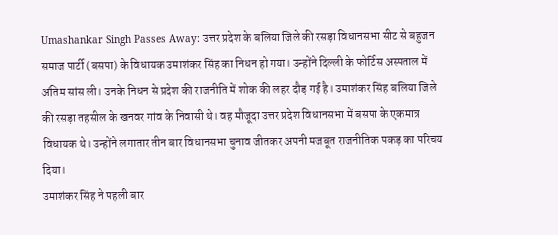Umashankar Singh Passes Away: उत्तर प्रदेश के बलिया जिले की रसड़ा विधानसभा सीट से बहुजन समाज पार्टी (बसपा) के विधायक उमाशंकर सिंह का निधन हो गया। उन्होंने दिल्ली के फोर्टिस अस्पताल में अंतिम सांस ली। उनके निधन से प्रदेश की राजनीति में शोक की लहर दौड़ गई है। उमाशंकर सिंह बलिया जिले की रसड़ा तहसील के खनवर गांव के निवासी थे। वह मौजूदा उत्तर प्रदेश विधानसभा में बसपा के एकमात्र विधायक थे। उन्होंने लगातार तीन बार विधानसभा चुनाव जीतकर अपनी मजबूत राजनीतिक पकड़ का परिचय दिया।
उमाशंकर सिंह ने पहली बार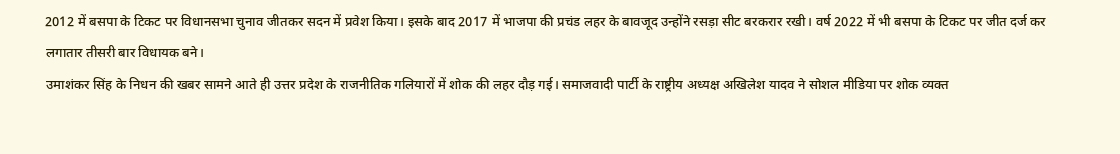2012 में बसपा के टिकट पर विधानसभा चुनाव जीतकर सदन में प्रवेश किया। इसके बाद 2017 में भाजपा की प्रचंड लहर के बावजूद उन्होंने रसड़ा सीट बरकरार रखी। वर्ष 2022 में भी बसपा के टिकट पर जीत दर्ज कर लगातार तीसरी बार विधायक बने।
उमाशंकर सिंह के निधन की खबर सामने आते ही उत्तर प्रदेश के राजनीतिक गलियारों में शोक की लहर दौड़ गई। समाजवादी पार्टी के राष्ट्रीय अध्यक्ष अखिलेश यादव ने सोशल मीडिया पर शोक व्यक्त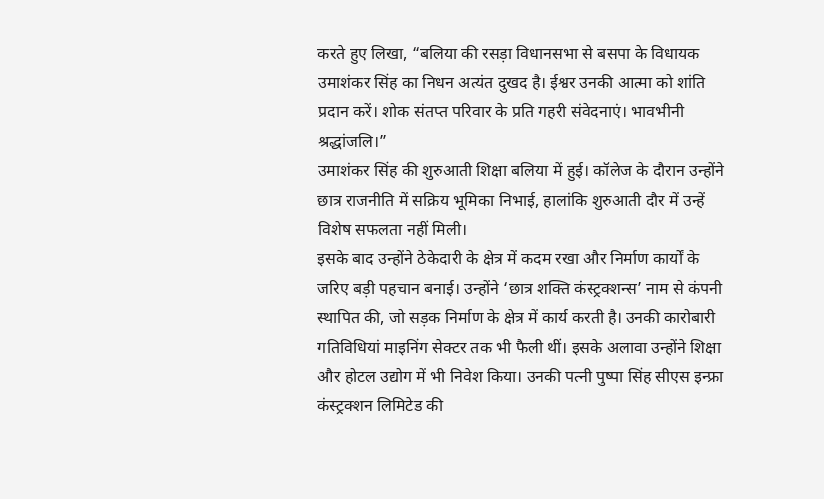करते हुए लिखा, “बलिया की रसड़ा विधानसभा से बसपा के विधायक उमाशंकर सिंह का निधन अत्यंत दुखद है। ईश्वर उनकी आत्मा को शांति प्रदान करें। शोक संतप्त परिवार के प्रति गहरी संवेदनाएं। भावभीनी श्रद्धांजलि।”
उमाशंकर सिंह की शुरुआती शिक्षा बलिया में हुई। कॉलेज के दौरान उन्होंने छात्र राजनीति में सक्रिय भूमिका निभाई, हालांकि शुरुआती दौर में उन्हें विशेष सफलता नहीं मिली।
इसके बाद उन्होंने ठेकेदारी के क्षेत्र में कदम रखा और निर्माण कार्यों के जरिए बड़ी पहचान बनाई। उन्होंने ‘छात्र शक्ति कंस्ट्रक्शन्स’ नाम से कंपनी स्थापित की, जो सड़क निर्माण के क्षेत्र में कार्य करती है। उनकी कारोबारी गतिविधियां माइनिंग सेक्टर तक भी फैली थीं। इसके अलावा उन्होंने शिक्षा और होटल उद्योग में भी निवेश किया। उनकी पत्नी पुष्पा सिंह सीएस इन्फ्रा कंस्ट्रक्शन लिमिटेड की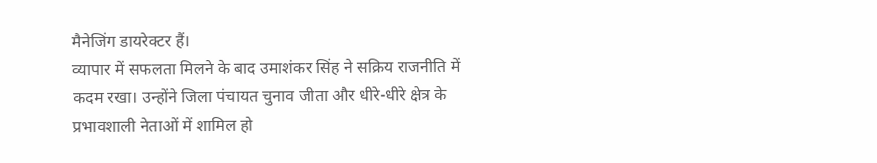मैनेजिंग डायरेक्टर हैं।
व्यापार में सफलता मिलने के बाद उमाशंकर सिंह ने सक्रिय राजनीति में कदम रखा। उन्होंने जिला पंचायत चुनाव जीता और धीरे-धीरे क्षेत्र के प्रभावशाली नेताओं में शामिल हो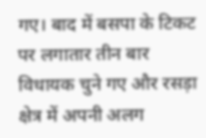गए। बाद में बसपा के टिकट पर लगातार तीन बार विधायक चुने गए और रसड़ा क्षेत्र में अपनी अलग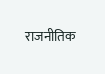राजनीतिक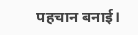पहचान बनाई।